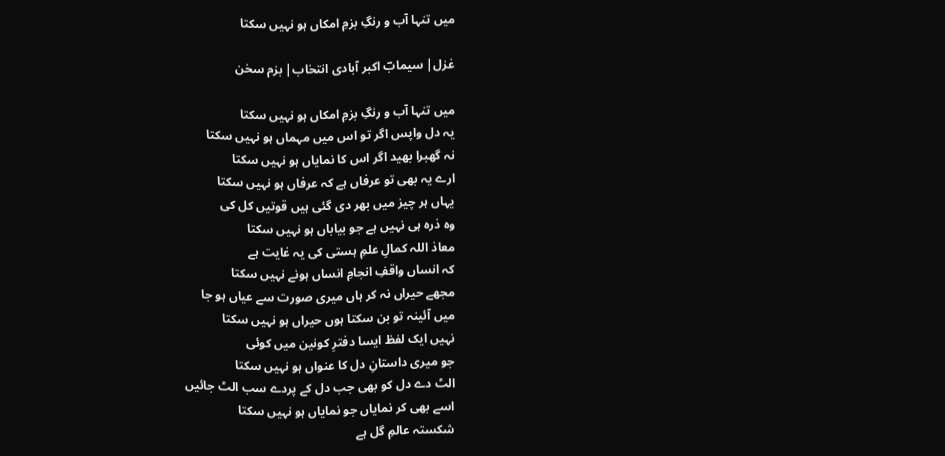میں تنہا آب و رنگِ بزمِ امکاں ہو نہیں سکتا

غزل| سیمابؔ اکبر آبادی انتخاب| بزم سخن

میں تنہا آب و رنگِ بزمِ امکاں ہو نہیں سکتا
یہ دل واپس اگر تو اس میں مہماں ہو نہیں سکتا
نہ گھبرا بھید اگر اس کا نمایاں ہو نہیں سکتا
ارے یہ بھی تو عرفاں ہے کہ عرفاں ہو نہیں سکتا
یہاں ہر چیز میں بھر دی گئی ہیں قوتیں کل کی
وہ ذرہ ہی نہیں ہے جو بیاباں ہو نہیں سکتا
معاذ اللہ کمالِ علمِ ہستی کی یہ غایت ہے
کہ انساں واقفِ انجامِ انساں ہونے نہیں سکتا
مجھے حیراں نہ کر ہاں میری صورت سے عیاں ہو جا
میں آئینہ تو بن سکتا ہوں حیراں ہو نہیں سکتا
نہیں ایک لفظ ایسا دفترِ کونین میں کوئی
جو میری داستانِ دل کا عنواں ہو نہیں سکتا
الٹ دے دل کو بھی جب دل کے پردے سب الٹ جائیں
اسے بھی کر نمایاں جو نمایاں ہو نہیں سکتا
شکستہ عالمِ گل ہے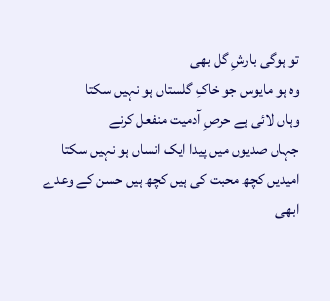تو ہوگی بارشِ گل بھی
وہ ہو مایوس جو خاکِ گلستاں ہو نہیں سکتا
وہاں لائی ہے حرصِ آدمیت منفعل کرنے
جہاں صدیوں میں پیدا ایک انساں ہو نہیں سکتا
امیدیں کچھ محبت کی ہیں کچھ ہیں حسن کے وعدے
ابھی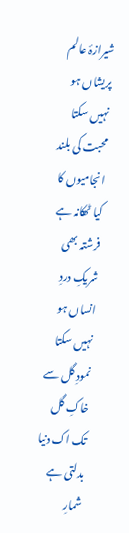شیرازۂ عالم پریشاں ہو نہیں سکتا
محبت کی بلند انجامیوں کا کیا ٹھکانہ ہے
فرشتہ بھی شریکِ دردِ انساں ہو نہیں سکتا
نمودِ گل سے خاکِ گل تک اک دنیا بدلتی ہے
شمارِ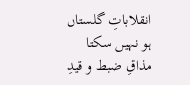انقلاباتِ گلستاں ہو نہیں سکتا
مذاقِ ضبط و قیدِ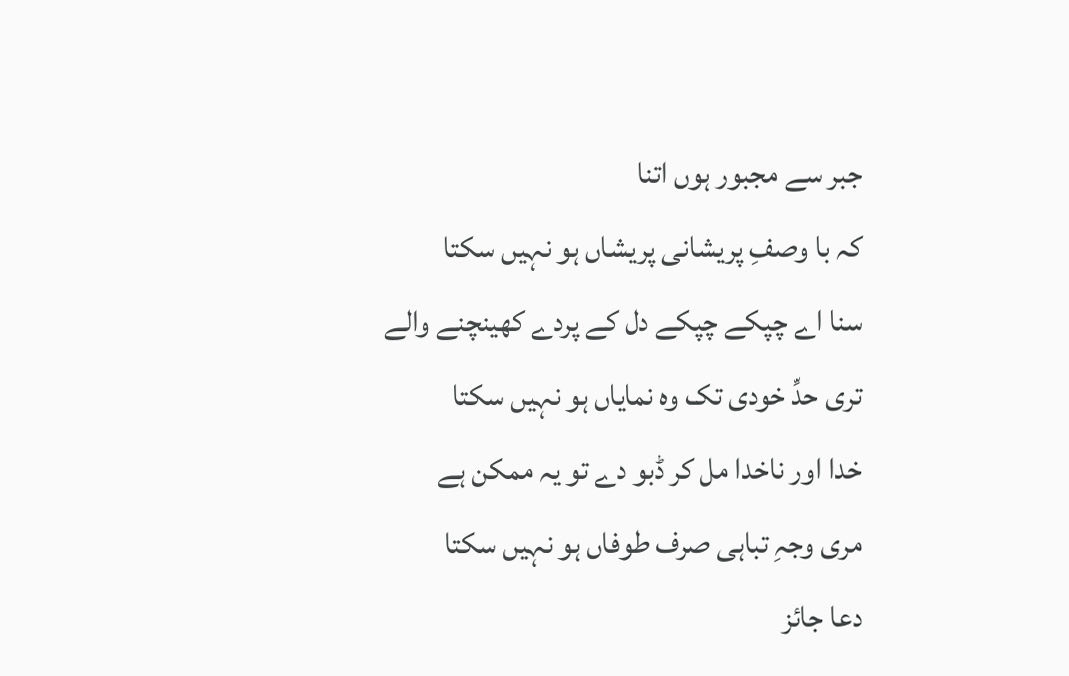جبر سے مجبور ہوں اتنا
کہ با وصفِ پریشانی پریشاں ہو نہیں سکتا
سنا اے چپکے چپکے دل کے پردے کھینچنے والے
تری حدِّ خودی تک وہ نمایاں ہو نہیں سکتا
خدا اور ناخدا مل کر ڈبو دے تو یہ ممکن ہے
مری وجہِ تباہی صرف طوفاں ہو نہیں سکتا
دعا جائز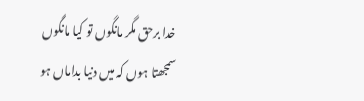خدا برحق مگر مانگوں تو کیا مانگوں
سمجھتا ہوں کہ میں دنیا بداماں ہو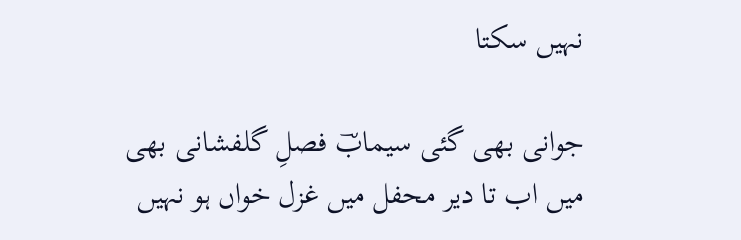نہیں سکتا

جوانی بھی گئی سیمابؔ فصلِ گلفشانی بھی
میں اب تا دیر محفل میں غزل خواں ہو نہیں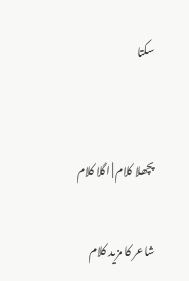سکتا


پچھلا کلام | اگلا کلام

شاعر کا مزید کلام